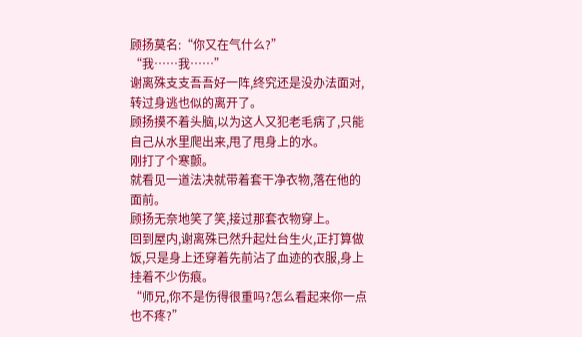顾扬莫名:“你又在气什么?”
“我……我……”
谢离殊支支吾吾好一阵,终究还是没办法面对,转过身逃也似的离开了。
顾扬摸不着头脑,以为这人又犯老毛病了,只能自己从水里爬出来,甩了甩身上的水。
刚打了个寒颤。
就看见一道法决就带着套干净衣物,落在他的面前。
顾扬无奈地笑了笑,接过那套衣物穿上。
回到屋内,谢离殊已然升起灶台生火,正打算做饭,只是身上还穿着先前沾了血迹的衣服,身上挂着不少伤痕。
“师兄,你不是伤得很重吗?怎么看起来你一点也不疼?”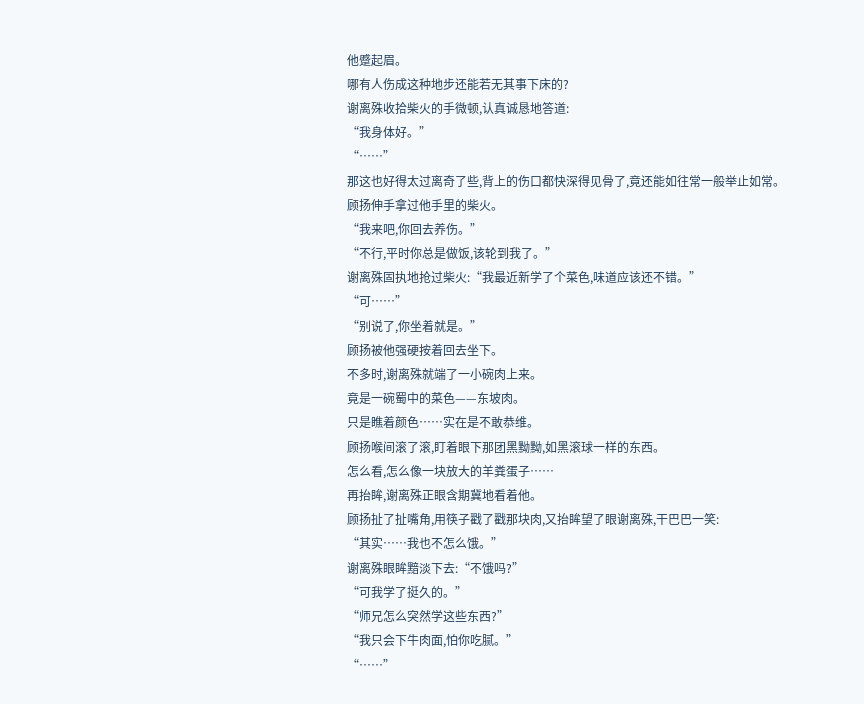他蹙起眉。
哪有人伤成这种地步还能若无其事下床的?
谢离殊收拾柴火的手微顿,认真诚恳地答道:
“我身体好。”
“……”
那这也好得太过离奇了些,背上的伤口都快深得见骨了,竟还能如往常一般举止如常。
顾扬伸手拿过他手里的柴火。
“我来吧,你回去养伤。”
“不行,平时你总是做饭,该轮到我了。”
谢离殊固执地抢过柴火:“我最近新学了个菜色,味道应该还不错。”
“可……”
“别说了,你坐着就是。”
顾扬被他强硬按着回去坐下。
不多时,谢离殊就端了一小碗肉上来。
竟是一碗蜀中的菜色——东坡肉。
只是瞧着颜色……实在是不敢恭维。
顾扬喉间滚了滚,盯着眼下那团黑黝黝,如黑滚球一样的东西。
怎么看,怎么像一块放大的羊粪蛋子……
再抬眸,谢离殊正眼含期冀地看着他。
顾扬扯了扯嘴角,用筷子戳了戳那块肉,又抬眸望了眼谢离殊,干巴巴一笑:
“其实……我也不怎么饿。”
谢离殊眼眸黯淡下去:“不饿吗?”
“可我学了挺久的。”
“师兄怎么突然学这些东西?”
“我只会下牛肉面,怕你吃腻。”
“……”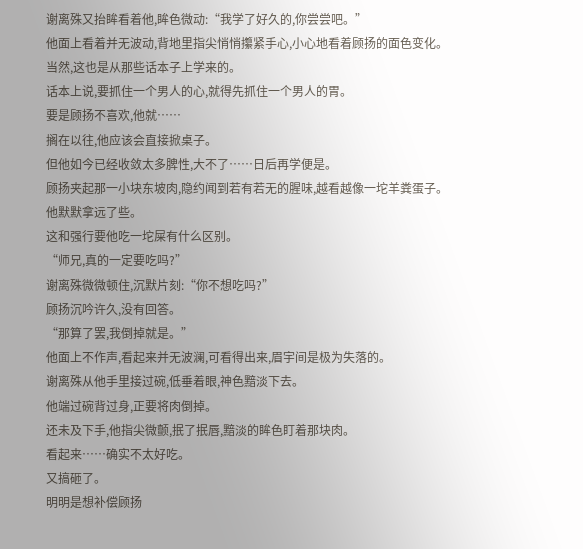谢离殊又抬眸看着他,眸色微动:“我学了好久的,你尝尝吧。”
他面上看着并无波动,背地里指尖悄悄攥紧手心,小心地看着顾扬的面色变化。
当然,这也是从那些话本子上学来的。
话本上说,要抓住一个男人的心,就得先抓住一个男人的胃。
要是顾扬不喜欢,他就……
搁在以往,他应该会直接掀桌子。
但他如今已经收敛太多脾性,大不了……日后再学便是。
顾扬夹起那一小块东坡肉,隐约闻到若有若无的腥味,越看越像一坨羊粪蛋子。
他默默拿远了些。
这和强行要他吃一坨屎有什么区别。
“师兄,真的一定要吃吗?”
谢离殊微微顿住,沉默片刻:“你不想吃吗?”
顾扬沉吟许久,没有回答。
“那算了罢,我倒掉就是。”
他面上不作声,看起来并无波澜,可看得出来,眉宇间是极为失落的。
谢离殊从他手里接过碗,低垂着眼,神色黯淡下去。
他端过碗背过身,正要将肉倒掉。
还未及下手,他指尖微颤,抿了抿唇,黯淡的眸色盯着那块肉。
看起来……确实不太好吃。
又搞砸了。
明明是想补偿顾扬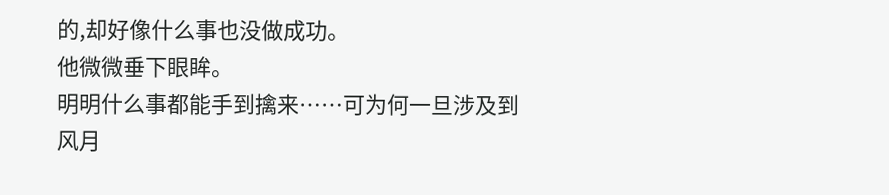的,却好像什么事也没做成功。
他微微垂下眼眸。
明明什么事都能手到擒来……可为何一旦涉及到风月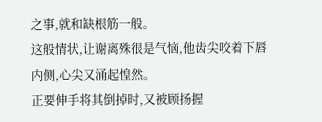之事,就和缺根筋一般。
这般情状,让谢离殊很是气恼,他齿尖咬着下唇内侧,心尖又涌起惶然。
正要伸手将其倒掉时,又被顾扬握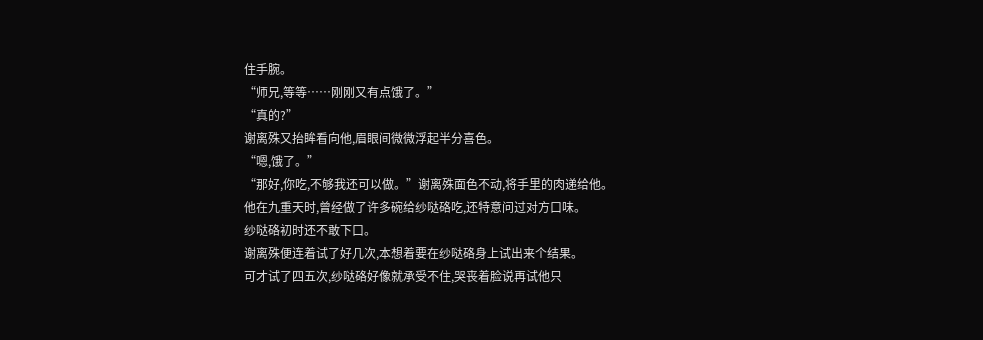住手腕。
“师兄,等等……刚刚又有点饿了。”
“真的?”
谢离殊又抬眸看向他,眉眼间微微浮起半分喜色。
“嗯,饿了。”
“那好,你吃,不够我还可以做。”谢离殊面色不动,将手里的肉递给他。
他在九重天时,曾经做了许多碗给纱哒硌吃,还特意问过对方口味。
纱哒硌初时还不敢下口。
谢离殊便连着试了好几次,本想着要在纱哒硌身上试出来个结果。
可才试了四五次,纱哒硌好像就承受不住,哭丧着脸说再试他只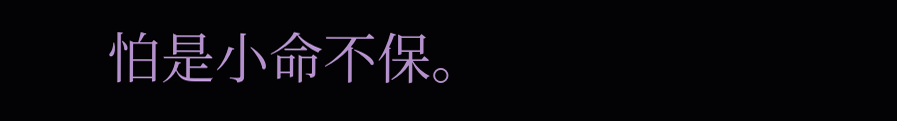怕是小命不保。